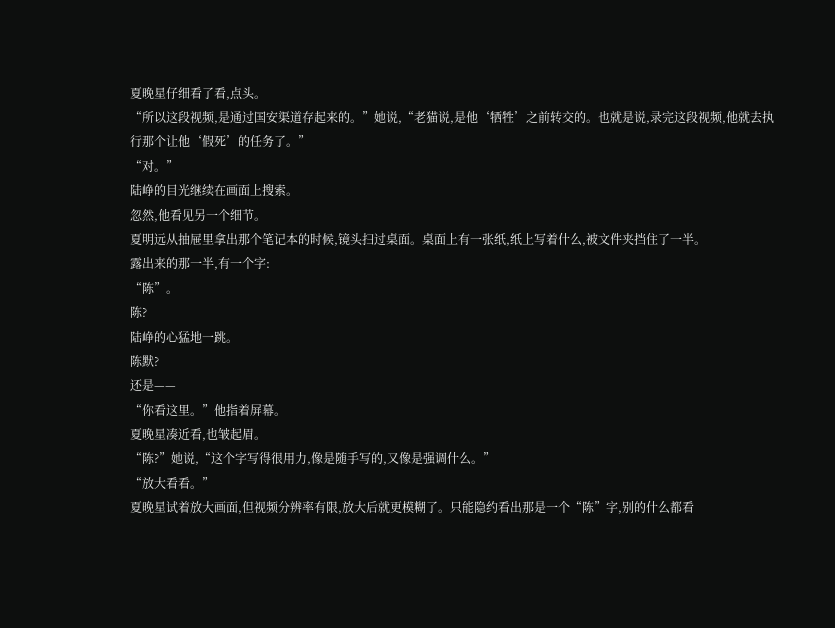夏晚星仔细看了看,点头。
“所以这段视频,是通过国安渠道存起来的。”她说,“老猫说,是他‘牺牲’之前转交的。也就是说,录完这段视频,他就去执行那个让他‘假死’的任务了。”
“对。”
陆峥的目光继续在画面上搜索。
忽然,他看见另一个细节。
夏明远从抽屉里拿出那个笔记本的时候,镜头扫过桌面。桌面上有一张纸,纸上写着什么,被文件夹挡住了一半。
露出来的那一半,有一个字:
“陈”。
陈?
陆峥的心猛地一跳。
陈默?
还是——
“你看这里。”他指着屏幕。
夏晚星凑近看,也皱起眉。
“陈?”她说,“这个字写得很用力,像是随手写的,又像是强调什么。”
“放大看看。”
夏晚星试着放大画面,但视频分辨率有限,放大后就更模糊了。只能隐约看出那是一个“陈”字,别的什么都看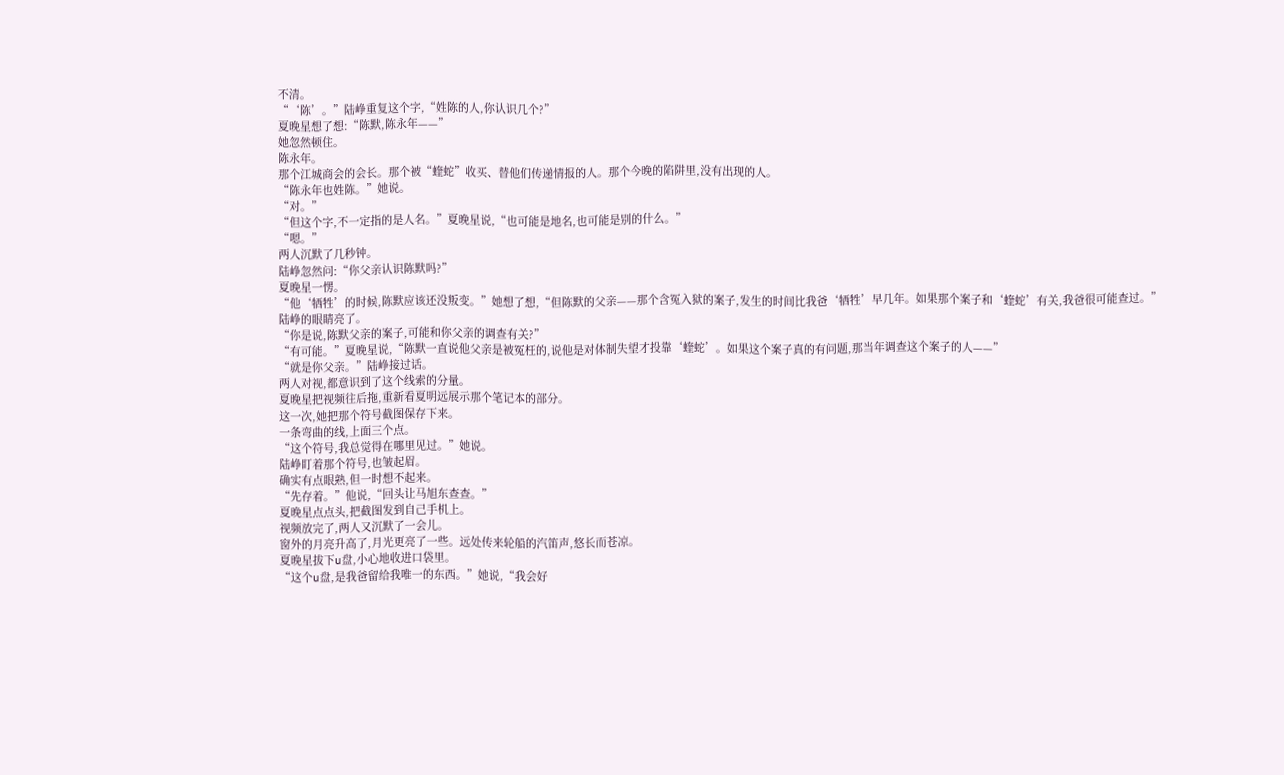不清。
“‘陈’。”陆峥重复这个字,“姓陈的人,你认识几个?”
夏晚星想了想:“陈默,陈永年——”
她忽然顿住。
陈永年。
那个江城商会的会长。那个被“蝰蛇”收买、替他们传递情报的人。那个今晚的陷阱里,没有出现的人。
“陈永年也姓陈。”她说。
“对。”
“但这个字,不一定指的是人名。”夏晚星说,“也可能是地名,也可能是别的什么。”
“嗯。”
两人沉默了几秒钟。
陆峥忽然问:“你父亲认识陈默吗?”
夏晚星一愣。
“他‘牺牲’的时候,陈默应该还没叛变。”她想了想,“但陈默的父亲——那个含冤入狱的案子,发生的时间比我爸‘牺牲’早几年。如果那个案子和‘蝰蛇’有关,我爸很可能查过。”
陆峥的眼睛亮了。
“你是说,陈默父亲的案子,可能和你父亲的调查有关?”
“有可能。”夏晚星说,“陈默一直说他父亲是被冤枉的,说他是对体制失望才投靠‘蝰蛇’。如果这个案子真的有问题,那当年调查这个案子的人——”
“就是你父亲。”陆峥接过话。
两人对视,都意识到了这个线索的分量。
夏晚星把视频往后拖,重新看夏明远展示那个笔记本的部分。
这一次,她把那个符号截图保存下来。
一条弯曲的线,上面三个点。
“这个符号,我总觉得在哪里见过。”她说。
陆峥盯着那个符号,也皱起眉。
确实有点眼熟,但一时想不起来。
“先存着。”他说,“回头让马旭东查查。”
夏晚星点点头,把截图发到自己手机上。
视频放完了,两人又沉默了一会儿。
窗外的月亮升高了,月光更亮了一些。远处传来轮船的汽笛声,悠长而苍凉。
夏晚星拔下u盘,小心地收进口袋里。
“这个u盘,是我爸留给我唯一的东西。”她说,“我会好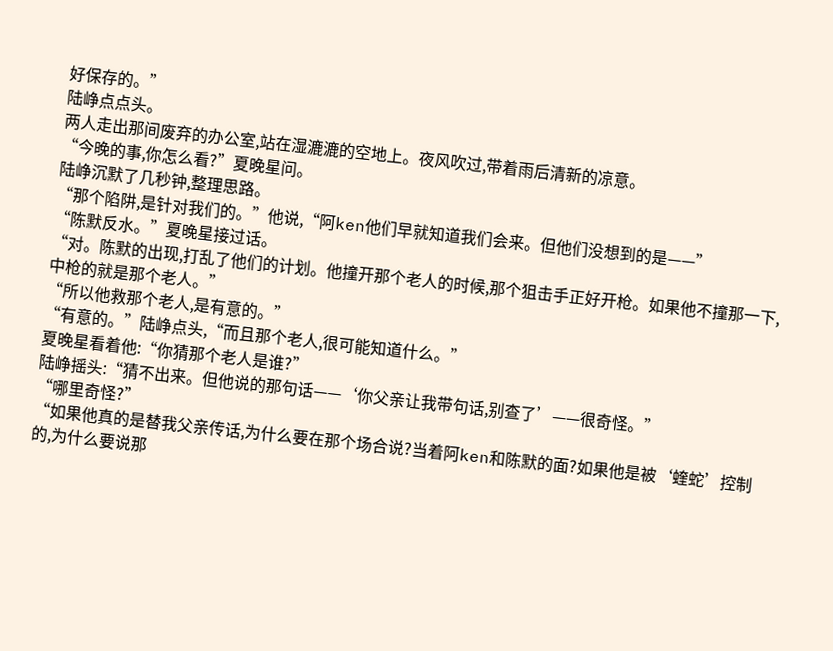好保存的。”
陆峥点点头。
两人走出那间废弃的办公室,站在湿漉漉的空地上。夜风吹过,带着雨后清新的凉意。
“今晚的事,你怎么看?”夏晚星问。
陆峥沉默了几秒钟,整理思路。
“那个陷阱,是针对我们的。”他说,“阿ken他们早就知道我们会来。但他们没想到的是——”
“陈默反水。”夏晚星接过话。
“对。陈默的出现,打乱了他们的计划。他撞开那个老人的时候,那个狙击手正好开枪。如果他不撞那一下,中枪的就是那个老人。”
“所以他救那个老人,是有意的。”
“有意的。”陆峥点头,“而且那个老人,很可能知道什么。”
夏晚星看着他:“你猜那个老人是谁?”
陆峥摇头:“猜不出来。但他说的那句话——‘你父亲让我带句话,别查了’——很奇怪。”
“哪里奇怪?”
“如果他真的是替我父亲传话,为什么要在那个场合说?当着阿ken和陈默的面?如果他是被‘蝰蛇’控制的,为什么要说那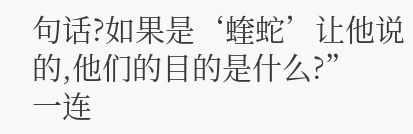句话?如果是‘蝰蛇’让他说的,他们的目的是什么?”
一连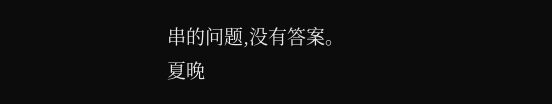串的问题,没有答案。
夏晚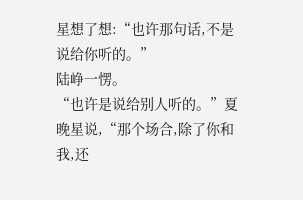星想了想:“也许那句话,不是说给你听的。”
陆峥一愣。
“也许是说给别人听的。”夏晚星说,“那个场合,除了你和我,还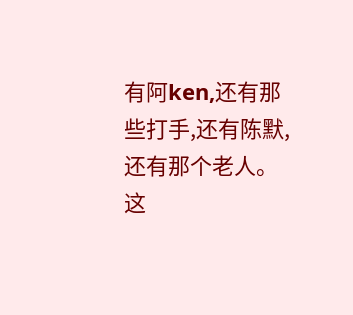有阿ken,还有那些打手,还有陈默,还有那个老人。这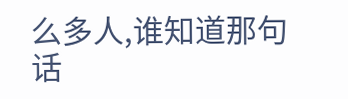么多人,谁知道那句话